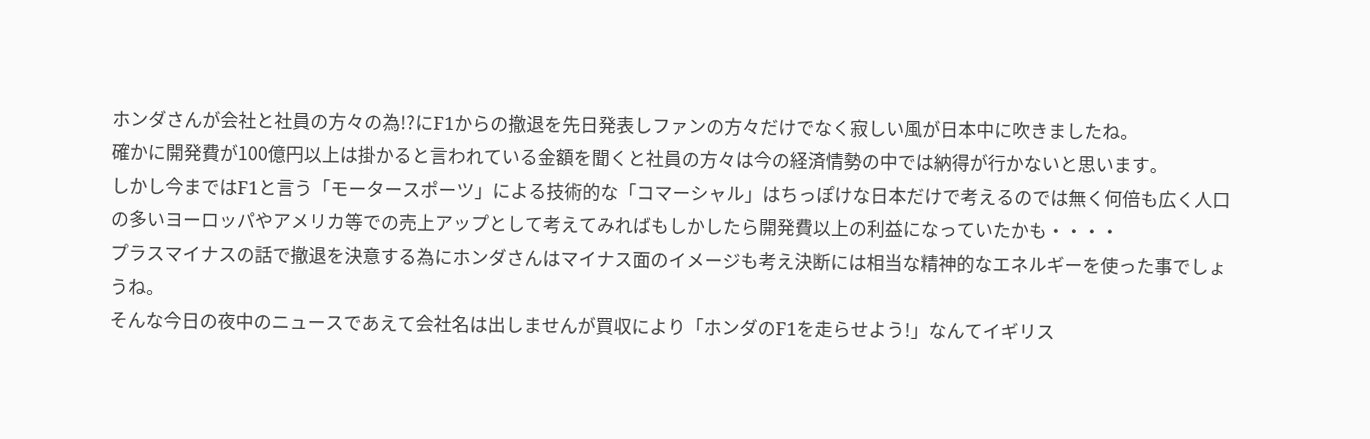ホンダさんが会社と社員の方々の為!?にF1からの撤退を先日発表しファンの方々だけでなく寂しい風が日本中に吹きましたね。
確かに開発費が100億円以上は掛かると言われている金額を聞くと社員の方々は今の経済情勢の中では納得が行かないと思います。
しかし今まではF1と言う「モータースポーツ」による技術的な「コマーシャル」はちっぽけな日本だけで考えるのでは無く何倍も広く人口の多いヨーロッパやアメリカ等での売上アップとして考えてみればもしかしたら開発費以上の利益になっていたかも・・・・
プラスマイナスの話で撤退を決意する為にホンダさんはマイナス面のイメージも考え決断には相当な精神的なエネルギーを使った事でしょうね。
そんな今日の夜中のニュースであえて会社名は出しませんが買収により「ホンダのF1を走らせよう!」なんてイギリス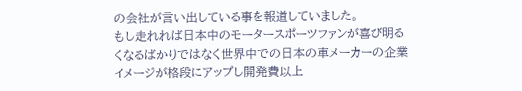の会社が言い出している事を報道していました。
もし走れれば日本中のモータースポーツファンが喜び明るくなるばかりではなく世界中での日本の車メーカーの企業イメージが格段にアップし開発費以上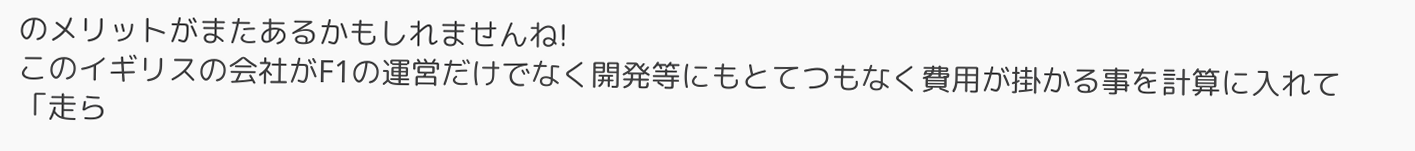のメリットがまたあるかもしれませんね!
このイギリスの会社がF1の運営だけでなく開発等にもとてつもなく費用が掛かる事を計算に入れて「走ら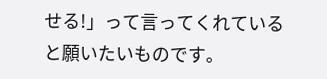せる!」って言ってくれていると願いたいものです。